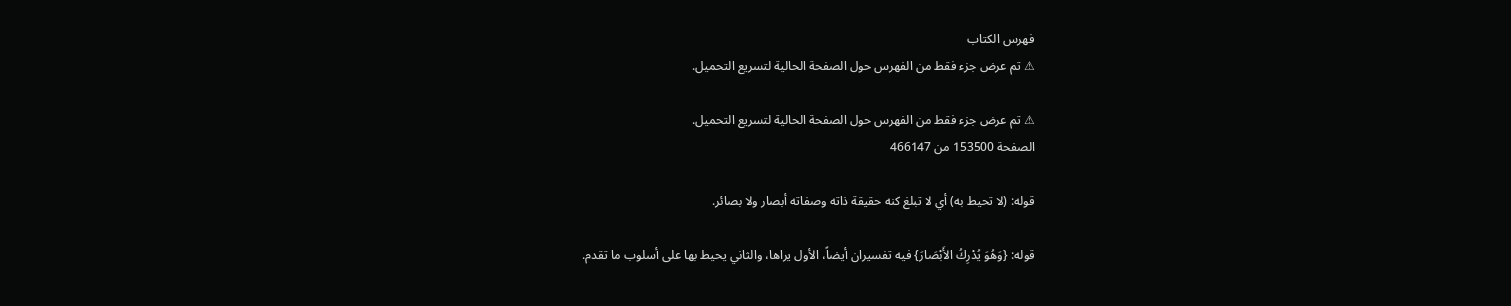فهرس الكتاب
⚠ تم عرض جزء فقط من الفهرس حول الصفحة الحالية لتسريع التحميل.

⚠ تم عرض جزء فقط من الفهرس حول الصفحة الحالية لتسريع التحميل.
الصفحة 153500 من 466147

قوله: (لا تحيط به) أي لا تبلغ كنه حقيقة ذاته وصفاته أبصار ولا بصائر.

قوله: {وَهُوَ يُدْرِكُ الأَبْصَارَ} فيه تفسيران أيضاً، الأول يراها، والثاني يحيط بها على أسلوب ما تقدم.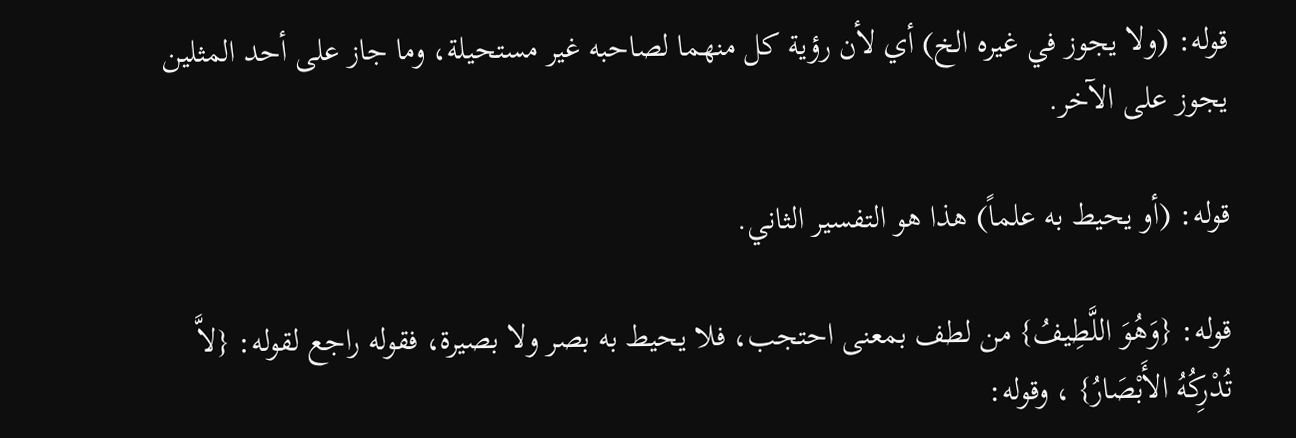قوله: (ولا يجوز في غيره الخ) أي لأن رؤية كل منهما لصاحبه غير مستحيلة، وما جاز على أحد المثلين يجوز على الآخر.

قوله: (أو يحيط به علماً) هذا هو التفسير الثاني.

قوله: {وَهُوَ اللَّطِيفُ} من لطف بمعنى احتجب، فلا يحيط به بصر ولا بصيرة، فقوله راجع لقوله: {لاَّ تُدْرِكُهُ الأَبْصَارُ} ، وقوله: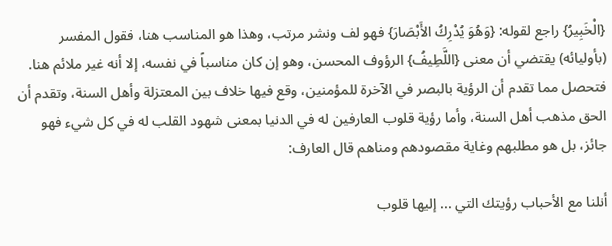{الْخَبِيرُ} راجع لقوله: {وَهُوَ يُدْرِكُ الأَبْصَارَ} فهو لف ونشر مرتب، وهذا هو المناسب هنا، فقول المفسر (بأوليائه) يقتضي أن معنى {اللَّطِيفُ} الرؤوف المحسن، وهو إن كان مناسباً في نفسه، إلا أنه غير ملائم هنا. فتحصل مما تقدم أن الرؤية بالبصر في الآخرة للمؤمنين، وقع فيها خلاف بين المعتزلة وأهل السنة، وتقدم أن الحق مذهب أهل السنة، وأما رؤية قلوب العارفين له في الدنيا بمعنى شهود القلب له في كل شيء فهو جائز، بل هو مطلبهم وغاية مقصودهم ومناهم قال العارف:

أنلنا مع الأحباب رؤيتك التي ... إليها قلوب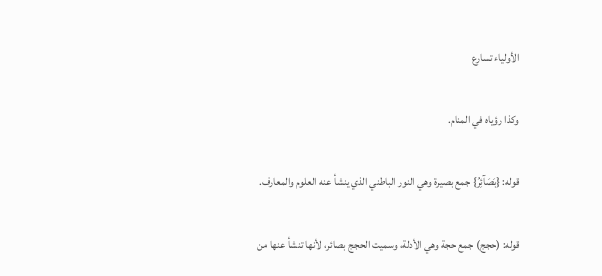الأولياء تسارع

وكذا رؤياه في المنام.

قوله: {بَصَآئِرُ} جمع بصيرة وهي النور الباطني الذي ينشأ عنه العلوم والمعارف.

قوله: (حجج) جمع حجة وهي الأدلة، وسميت الحجج بصائر، لأنها تنشأ عنها من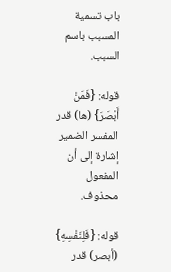باب تسمية المسبب باسم السبب.

قوله: {فَمَنْ أَبْصَرَ} (ها) قدر المفسر الضمير إشارة إلى أن المفعول محذوف.

قوله: {فَلِنَفْسِهِ} (أبصر) قدر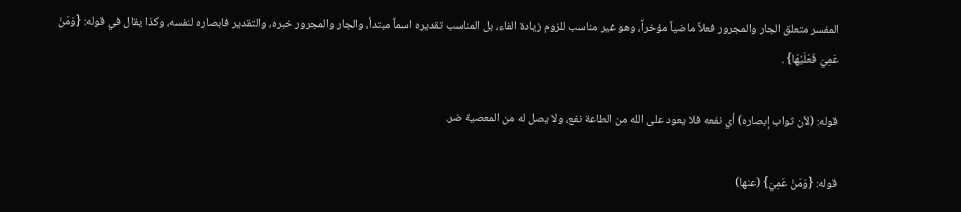المفسر متعلق الجار والمجرور فعلاً ماضياً مؤخراً، وهو غير مناسب للزوم زيادة الفاء، بل المناسب تقديره اسماً مبتدأ، والجار والمجرور خبره، والتقدير فابصاره لنفسه، وكذا يقال في قوله: {وَمَنْ عَمِيَ فَعَلَيْهَا} .

قوله: (لأن ثواب إبصاره) أي نفعه فلا يعود على الله من الطاعة نفع، ولا يصل له من المعصية ضر.

قوله: {وَمَنْ عَمِيَ} (عنها)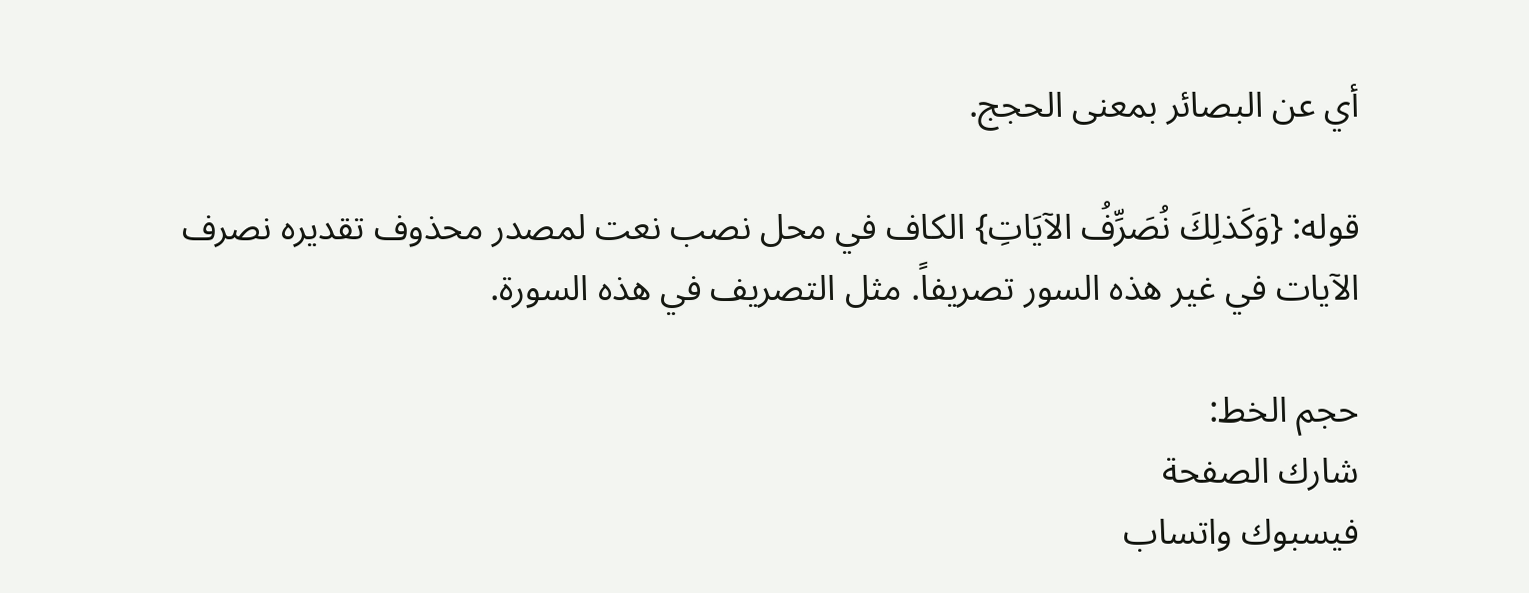أي عن البصائر بمعنى الحجج.

قوله: {وَكَذلِكَ نُصَرِّفُ الآيَاتِ} الكاف في محل نصب نعت لمصدر محذوف تقديره نصرف الآيات في غير هذه السور تصريفاً. مثل التصريف في هذه السورة.

حجم الخط:
شارك الصفحة
فيسبوك واتساب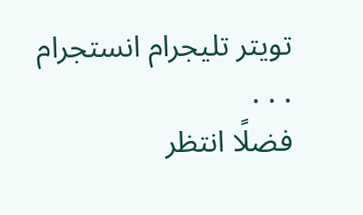تويتر تليجرام انستجرام
. . .
فضلًا انتظر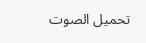تحميل الصوت